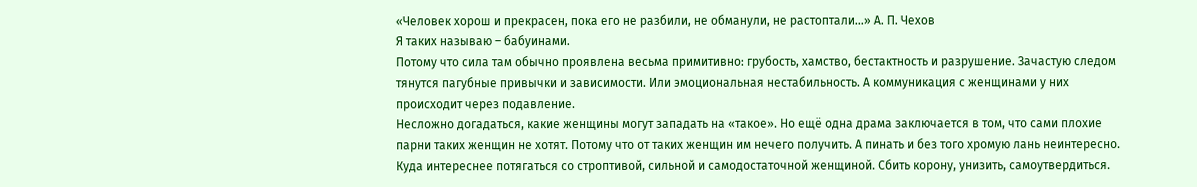«Человек хорош и прекрасен, пока его не разбили, не обманули, не растоптали...» А. П. Чехов
Я таких называю – бабуинами.
Потому что сила там обычно проявлена весьма примитивно: грубость, хамство, бестактность и разрушение. Зачастую следом тянутся пагубные привычки и зависимости. Или эмоциональная нестабильность. А коммуникация с женщинами у них происходит через подавление.
Несложно догадаться, какие женщины могут западать на «такое». Но ещё одна драма заключается в том, что сами плохие парни таких женщин не хотят. Потому что от таких женщин им нечего получить. А пинать и без того хромую лань неинтересно. Куда интереснее потягаться со строптивой, сильной и самодостаточной женщиной. Сбить корону, унизить, самоутвердиться.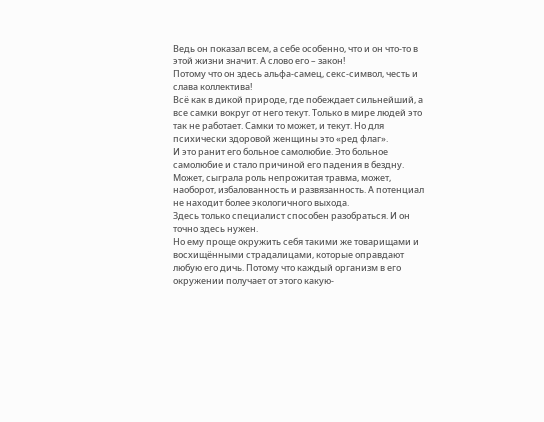Ведь он показал всем, а себе особенно, что и он что-то в этой жизни значит. А слово его – закон!
Потому что он здесь альфа-самец, секс-символ, честь и слава коллектива!
Всё как в дикой природе, где побеждает сильнейший, а все самки вокруг от него текут. Только в мире людей это так не работает. Самки то может, и текут. Но для психически здоровой женщины это «ред флаг».
И это ранит его больное самолюбие. Это больное самолюбие и стало причиной его падения в бездну. Может, сыграла роль непрожитая травма, может, наоборот, избалованность и развязанность. А потенциал не находит более экологичного выхода.
Здесь только специалист способен разобраться. И он точно здесь нужен.
Но ему проще окружить себя такими же товарищами и восхищёнными страдалицами, которые оправдают любую его дичь. Потому что каждый организм в его окружении получает от этого какую-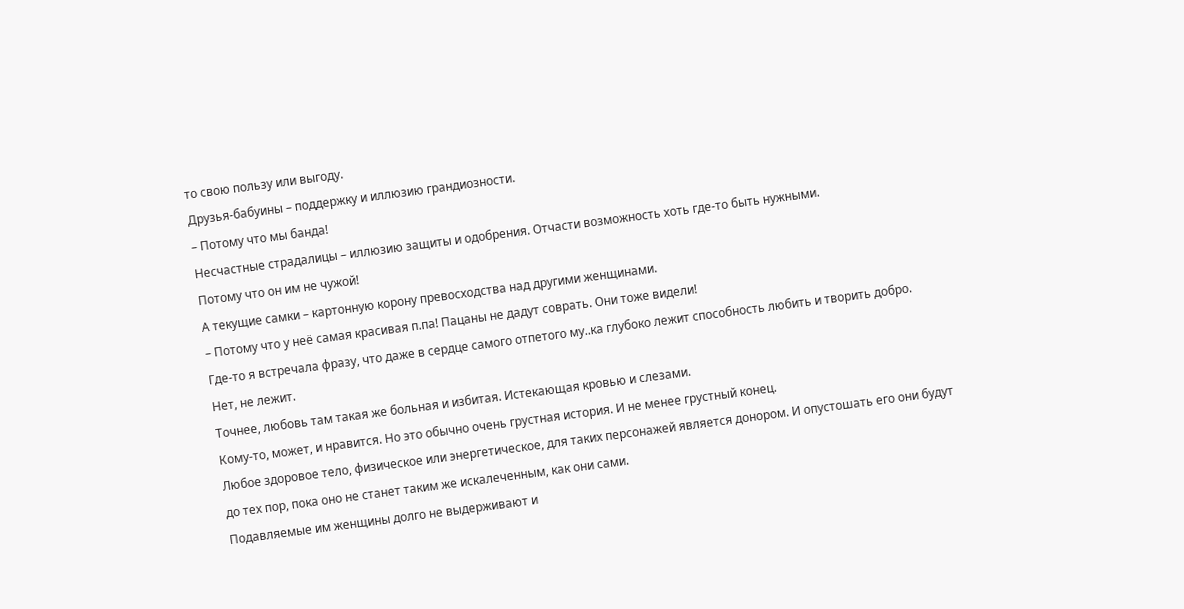то свою пользу или выгоду.
Друзья-бабуины – поддержку и иллюзию грандиозности.
– Потому что мы банда!
Несчастные страдалицы – иллюзию защиты и одобрения. Отчасти возможность хоть где-то быть нужными.
Потому что он им не чужой!
А текущие самки – картонную корону превосходства над другими женщинами.
– Потому что у неё самая красивая п.па! Пацаны не дадут соврать. Они тоже видели!
Где-то я встречала фразу, что даже в сердце самого отпетого му..ка глубоко лежит способность любить и творить добро.
Нет, не лежит.
Точнее, любовь там такая же больная и избитая. Истекающая кровью и слезами.
Кому-то, может, и нравится. Но это обычно очень грустная история. И не менее грустный конец.
Любое здоровое тело, физическое или энергетическое, для таких персонажей является донором. И опустошать его они будут до тех пор, пока оно не станет таким же искалеченным, как они сами.
Подавляемые им женщины долго не выдерживают и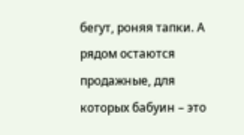бегут, роняя тапки. А рядом остаются продажные, для которых бабуин – это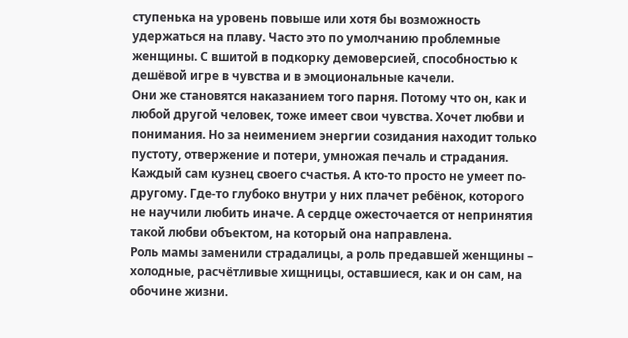ступенька на уровень повыше или хотя бы возможность удержаться на плаву. Часто это по умолчанию проблемные женщины. С вшитой в подкорку демоверсией, способностью к дешёвой игре в чувства и в эмоциональные качели.
Они же становятся наказанием того парня. Потому что он, как и любой другой человек, тоже имеет свои чувства. Хочет любви и понимания. Но за неимением энергии созидания находит только пустоту, отвержение и потери, умножая печаль и страдания.
Каждый сам кузнец своего счастья. А кто-то просто не умеет по-другому. Где-то глубоко внутри у них плачет ребёнок, которого не научили любить иначе. А сердце ожесточается от непринятия такой любви объектом, на который она направлена.
Роль мамы заменили страдалицы, а роль предавшей женщины – холодные, расчётливые хищницы, оставшиеся, как и он сам, на обочине жизни.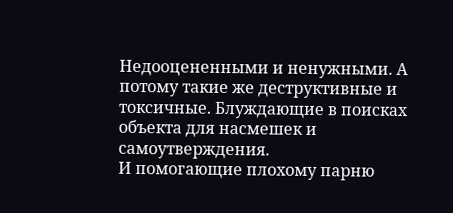Недооцененными и ненужными. А потому такие же деструктивные и токсичные. Блуждающие в поисках объекта для насмешек и самоутверждения.
И помогающие плохому парню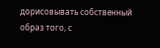дорисовывать собственный образ того, с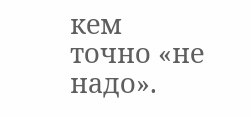кем точно «не надо».